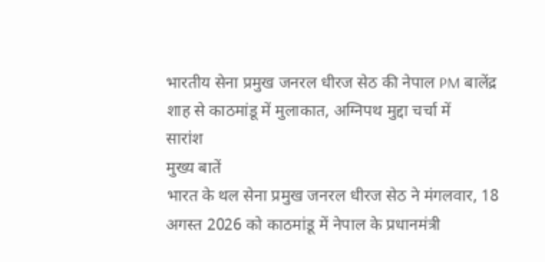भारतीय सेना प्रमुख जनरल धीरज सेठ की नेपाल PM बालेंद्र शाह से काठमांडू में मुलाकात, अग्निपथ मुद्दा चर्चा में
सारांश
मुख्य बातें
भारत के थल सेना प्रमुख जनरल धीरज सेठ ने मंगलवार, 18 अगस्त 2026 को काठमांडू में नेपाल के प्रधानमंत्री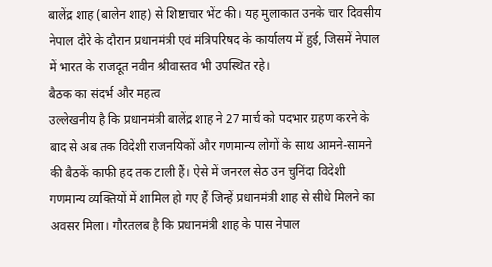बालेंद्र शाह (बालेन शाह) से शिष्टाचार भेंट की। यह मुलाकात उनके चार दिवसीय नेपाल दौरे के दौरान प्रधानमंत्री एवं मंत्रिपरिषद के कार्यालय में हुई, जिसमें नेपाल में भारत के राजदूत नवीन श्रीवास्तव भी उपस्थित रहे।
बैठक का संदर्भ और महत्व
उल्लेखनीय है कि प्रधानमंत्री बालेंद्र शाह ने 27 मार्च को पदभार ग्रहण करने के बाद से अब तक विदेशी राजनयिकों और गणमान्य लोगों के साथ आमने-सामने की बैठकें काफी हद तक टाली हैं। ऐसे में जनरल सेठ उन चुनिंदा विदेशी गणमान्य व्यक्तियों में शामिल हो गए हैं जिन्हें प्रधानमंत्री शाह से सीधे मिलने का अवसर मिला। गौरतलब है कि प्रधानमंत्री शाह के पास नेपाल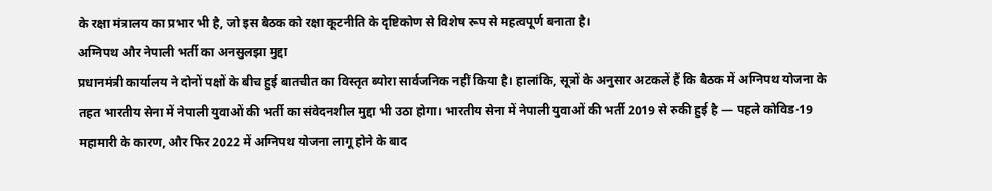के रक्षा मंत्रालय का प्रभार भी है, जो इस बैठक को रक्षा कूटनीति के दृष्टिकोण से विशेष रूप से महत्वपूर्ण बनाता है।
अग्निपथ और नेपाली भर्ती का अनसुलझा मुद्दा
प्रधानमंत्री कार्यालय ने दोनों पक्षों के बीच हुई बातचीत का विस्तृत ब्योरा सार्वजनिक नहीं किया है। हालांकि, सूत्रों के अनुसार अटकलें हैं कि बैठक में अग्निपथ योजना के तहत भारतीय सेना में नेपाली युवाओं की भर्ती का संवेदनशील मुद्दा भी उठा होगा। भारतीय सेना में नेपाली युवाओं की भर्ती 2019 से रुकी हुई है — पहले कोविड-19 महामारी के कारण, और फिर 2022 में अग्निपथ योजना लागू होने के बाद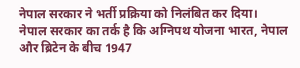नेपाल सरकार ने भर्ती प्रक्रिया को निलंबित कर दिया।
नेपाल सरकार का तर्क है कि अग्निपथ योजना भारत, नेपाल और ब्रिटेन के बीच 1947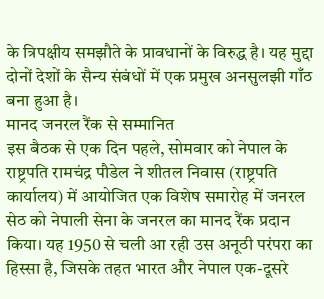के त्रिपक्षीय समझौते के प्रावधानों के विरुद्ध है। यह मुद्दा दोनों देशों के सैन्य संबंधों में एक प्रमुख अनसुलझी गाँठ बना हुआ है।
मानद जनरल रैंक से सम्मानित
इस बैठक से एक दिन पहले, सोमवार को नेपाल के राष्ट्रपति रामचंद्र पौडेल ने शीतल निवास (राष्ट्रपति कार्यालय) में आयोजित एक विशेष समारोह में जनरल सेठ को नेपाली सेना के जनरल का मानद रैंक प्रदान किया। यह 1950 से चली आ रही उस अनूठी परंपरा का हिस्सा है, जिसके तहत भारत और नेपाल एक-दूसरे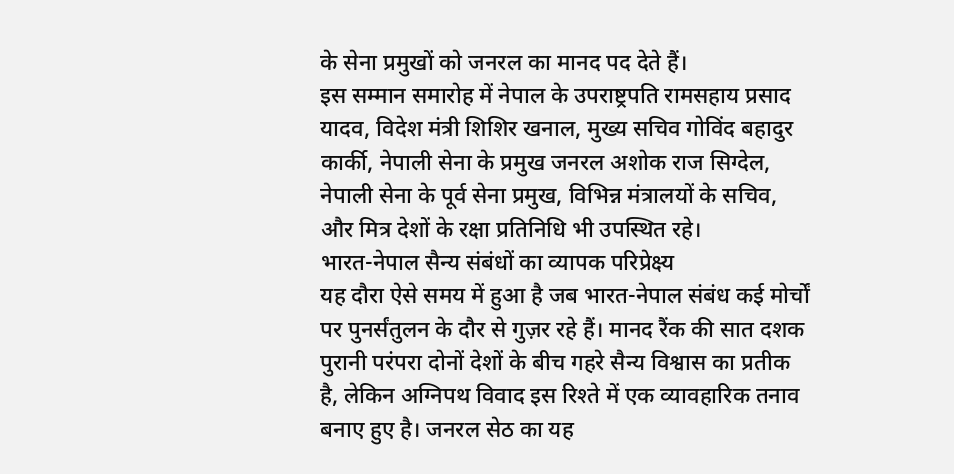के सेना प्रमुखों को जनरल का मानद पद देते हैं।
इस सम्मान समारोह में नेपाल के उपराष्ट्रपति रामसहाय प्रसाद यादव, विदेश मंत्री शिशिर खनाल, मुख्य सचिव गोविंद बहादुर कार्की, नेपाली सेना के प्रमुख जनरल अशोक राज सिग्देल, नेपाली सेना के पूर्व सेना प्रमुख, विभिन्न मंत्रालयों के सचिव, और मित्र देशों के रक्षा प्रतिनिधि भी उपस्थित रहे।
भारत-नेपाल सैन्य संबंधों का व्यापक परिप्रेक्ष्य
यह दौरा ऐसे समय में हुआ है जब भारत-नेपाल संबंध कई मोर्चों पर पुनर्संतुलन के दौर से गुज़र रहे हैं। मानद रैंक की सात दशक पुरानी परंपरा दोनों देशों के बीच गहरे सैन्य विश्वास का प्रतीक है, लेकिन अग्निपथ विवाद इस रिश्ते में एक व्यावहारिक तनाव बनाए हुए है। जनरल सेठ का यह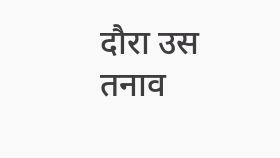दौरा उस तनाव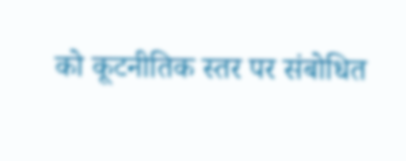को कूटनीतिक स्तर पर संबोधित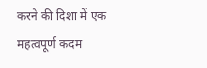करने की दिशा में एक महत्वपूर्ण कदम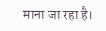माना जा रहा है।